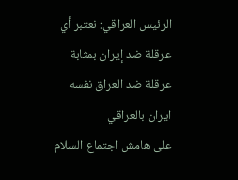الرئيس العراقي: نعتبر أي عرقلة ضد إيران بمثابة عرقلة ضد العراق نفسه
ايران بالعراقي
على هامش اجتماع السلام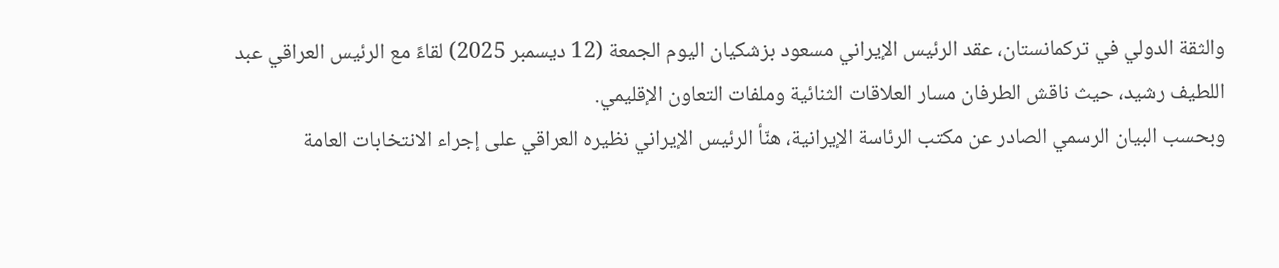والثقة الدولي في تركمانستان، عقد الرئيس الإيراني مسعود بزشکیان اليوم الجمعة (12 ديسمبر 2025) لقاءً مع الرئيس العراقي عبد اللطيف رشيد، حيث ناقش الطرفان مسار العلاقات الثنائية وملفات التعاون الإقليمي.
وبحسب البيان الرسمي الصادر عن مكتب الرئاسة الإيرانية، هنّأ الرئيس الإيراني نظيره العراقي على إجراء الانتخابات العامة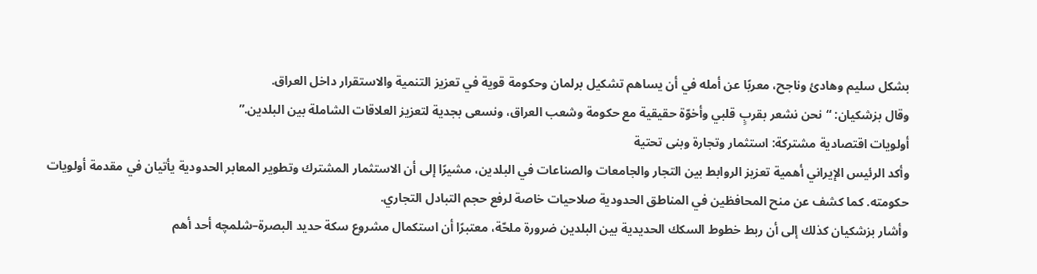بشكل سليم وهادئ وناجح، معربًا عن أمله في أن يساهم تشكيل برلمان وحكومة قوية في تعزيز التنمية والاستقرار داخل العراق.
وقال بزشکیان: “نحن نشعر بقربٍ قلبي وأخوّة حقيقية مع حكومة وشعب العراق، ونسعى بجدية لتعزيز العلاقات الشاملة بين البلدين.”
أولويات اقتصادية مشتركة: استثمار وتجارة وبنى تحتية
وأكد الرئيس الإيراني أهمية تعزيز الروابط بين التجار والجامعات والصناعات في البلدين، مشيرًا إلى أن الاستثمار المشترك وتطوير المعابر الحدودية يأتيان في مقدمة أولويات حكومته. كما كشف عن منح المحافظين في المناطق الحدودية صلاحيات خاصة لرفع حجم التبادل التجاري.
وأشار بزشکیان كذلك إلى أن ربط خطوط السكك الحديدية بين البلدين ضرورة ملحّة، معتبرًا أن استكمال مشروع سكة حديد البصرة–شلمچه أحد أهم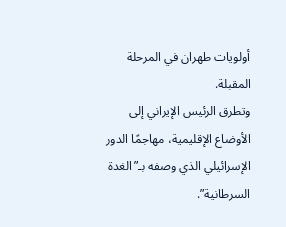أولويات طهران في المرحلة المقبلة.
وتطرق الرئيس الإيراني إلى الأوضاع الإقليمية، مهاجمًا الدور الإسرائيلي الذي وصفه بـ”الغدة السرطانية”.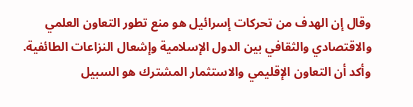وقال إن الهدف من تحركات إسرائيل هو منع تطور التعاون العلمي والاقتصادي والثقافي بين الدول الإسلامية وإشعال النزاعات الطائفية.
وأكد أن التعاون الإقليمي والاستثمار المشترك هو السبيل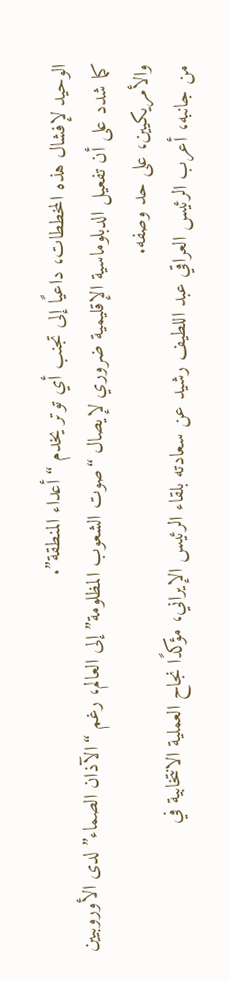الوحيد لإفشال هذه المخططات، داعيًا إلى تجنب أي توتر يخدم “أعداء المنطقة”.
كما شدد على أن تفعيل الدبلوماسية الإقليمية ضروري لإيصال “صوت الشعوب المظلومة” إلى العالم، رغم “الآذان الصماء” لدى الأوروبيين والأمريكيين، على حد وصفه.
من جانبه، أعرب الرئيس العراقي عبد اللطيف رشيد عن سعادته بلقاء الرئيس الإيراني، مؤكدًا نجاح العملية الانتخابية في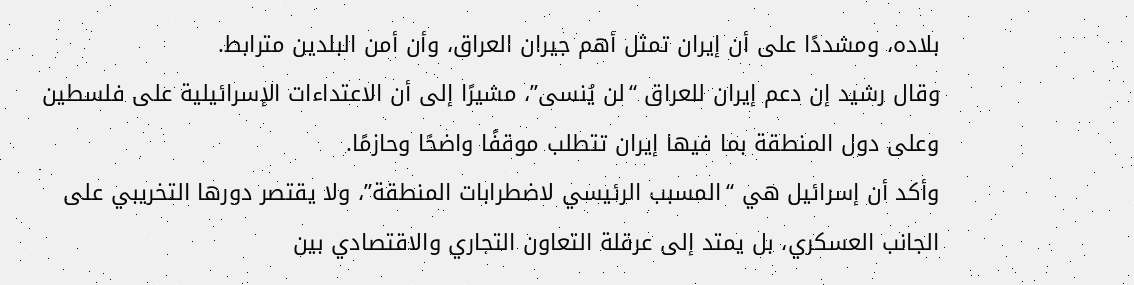بلاده، ومشددًا على أن إيران تمثل أهم جيران العراق، وأن أمن البلدين مترابط.
وقال رشيد إن دعم إيران للعراق “لن يُنسى”، مشيرًا إلى أن الاعتداءات الإسرائيلية على فلسطين وعلى دول المنطقة بما فيها إيران تتطلب موقفًا واضحًا وحازمًا.
وأكد أن إسرائيل هي “المسبب الرئيسي لاضطرابات المنطقة”، ولا يقتصر دورها التخريبي على الجانب العسكري، بل يمتد إلى عرقلة التعاون التجاري والاقتصادي بين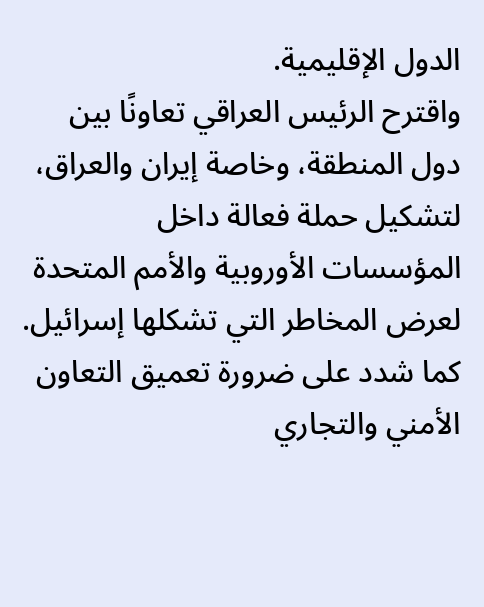الدول الإقليمية.
واقترح الرئيس العراقي تعاونًا بين دول المنطقة، وخاصة إيران والعراق، لتشكيل حملة فعالة داخل المؤسسات الأوروبية والأمم المتحدة لعرض المخاطر التي تشكلها إسرائيل.
كما شدد على ضرورة تعميق التعاون الأمني والتجاري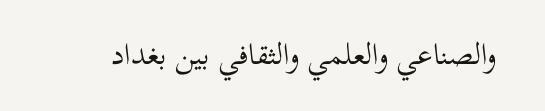والصناعي والعلمي والثقافي بين بغداد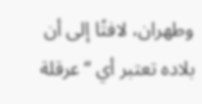وطهران، لافتًا إلى أن بلاده تعتبر أي “عرقلة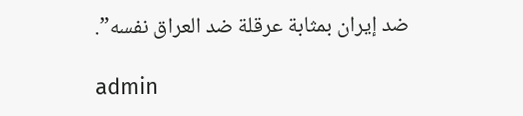ضد إيران بمثابة عرقلة ضد العراق نفسه”.

admin